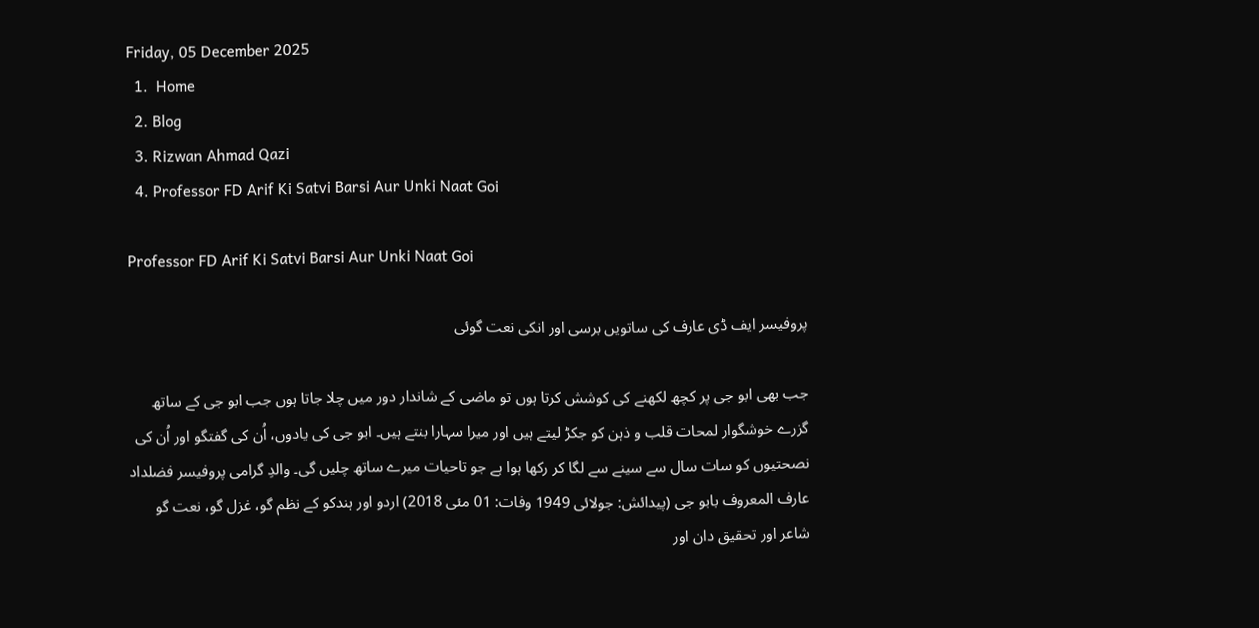Friday, 05 December 2025
  1.  Home
  2. Blog
  3. Rizwan Ahmad Qazi
  4. Professor FD Arif Ki Satvi Barsi Aur Unki Naat Goi

Professor FD Arif Ki Satvi Barsi Aur Unki Naat Goi

پروفیسر ایف ڈی عارف کی ساتویں برسی اور انکی نعت گوئی

جب بھی ابو جی پر کچھ لکھنے کی کوشش کرتا ہوں تو ماضی کے شاندار دور میں چلا جاتا ہوں جب ابو جی کے ساتھ گزرے خوشگوار لمحات قلب و ذہن کو جکڑ لیتے ہیں اور میرا سہارا بنتے ہیں۔ ابو جی کی یادوں، اُن کی گفتگو اور اُن کی نصحتیوں کو سات سال سے سینے سے لگا کر رکھا ہوا ہے جو تاحیات میرے ساتھ چلیں گی۔ والدِ گرامی پروفیسر فضلداد عارف المعروف بابو جی (پیدائش: جولائی 1949 وفات: 01 مئی 2018) اردو اور ہندکو کے نظم گو، غزل گو، نعت گو شاعر اور تحقیق دان اور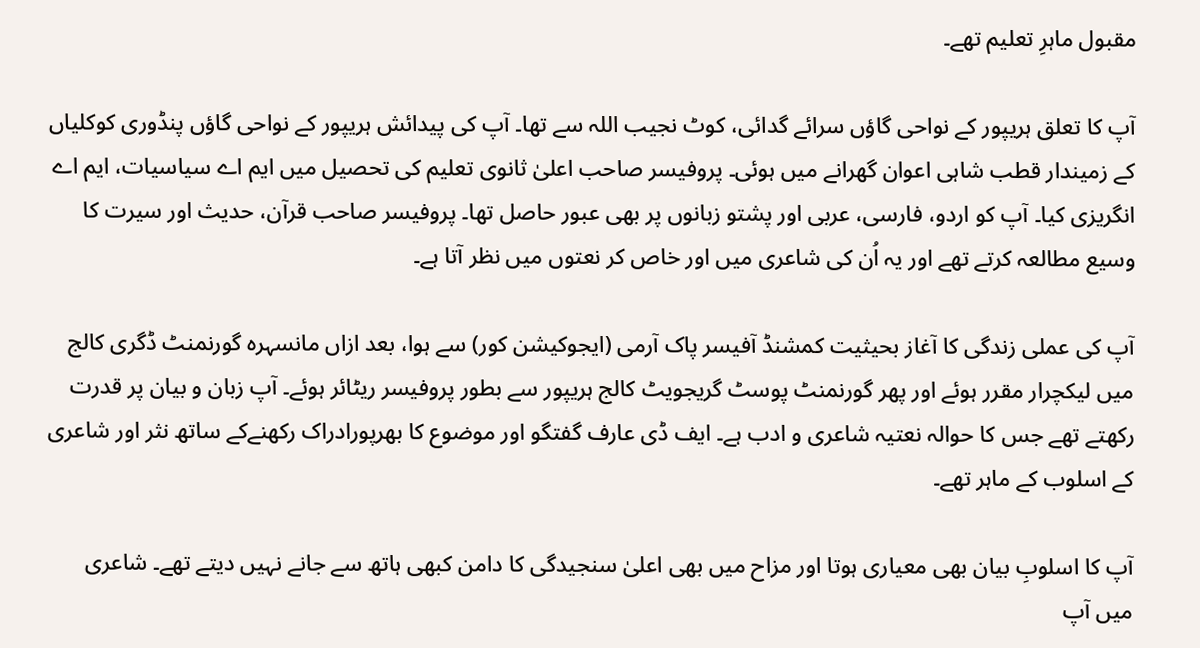مقبول ماہرِ تعلیم تھے۔

آپ کا تعلق ہریپور کے نواحی گاؤں سرائے گدائی، کوٹ نجیب اللہ سے تھا۔ آپ کی پیدائش ہریپور کے نواحی گاؤں پنڈوری کوکلیاں کے زمیندار قطب شاہی اعوان گھرانے میں ہوئی۔ پروفیسر صاحب اعلیٰ ثانوی تعلیم کی تحصیل میں ایم اے سیاسیات، ایم اے انگریزی کیا۔ آپ کو اردو، فارسی، عربی اور پشتو زبانوں پر بھی عبور حاصل تھا۔ پروفیسر صاحب قرآن، حدیث اور سیرت کا وسیع مطالعہ کرتے تھے اور یہ اُن کی شاعری میں اور خاص کر نعتوں میں نظر آتا ہے۔

آپ کی عملی زندگی کا آغاز بحیثیت کمشنڈ آفیسر پاک آرمی (ایجوکیشن کور) سے ہوا، بعد ازاں مانسہرہ گورنمنٹ ڈگری کالج میں لیکچرار مقرر ہوئے اور پھر گورنمنٹ پوسٹ گریجویٹ کالج ہریپور سے بطور پروفیسر ریٹائر ہوئے۔ آپ زبان و بیان پر قدرت رکھتے تھے جس کا حوالہ نعتیہ شاعری و ادب ہے۔ ایف ڈی عارف گفتگو اور موضوع کا بھرپورادراک رکھنےکے ساتھ نثر اور شاعری کے اسلوب کے ماہر تھے۔

آپ کا اسلوبِ بیان بھی معیاری ہوتا اور مزاح میں بھی اعلیٰ سنجیدگی کا دامن کبھی ہاتھ سے جانے نہیں دیتے تھے۔ شاعری میں آپ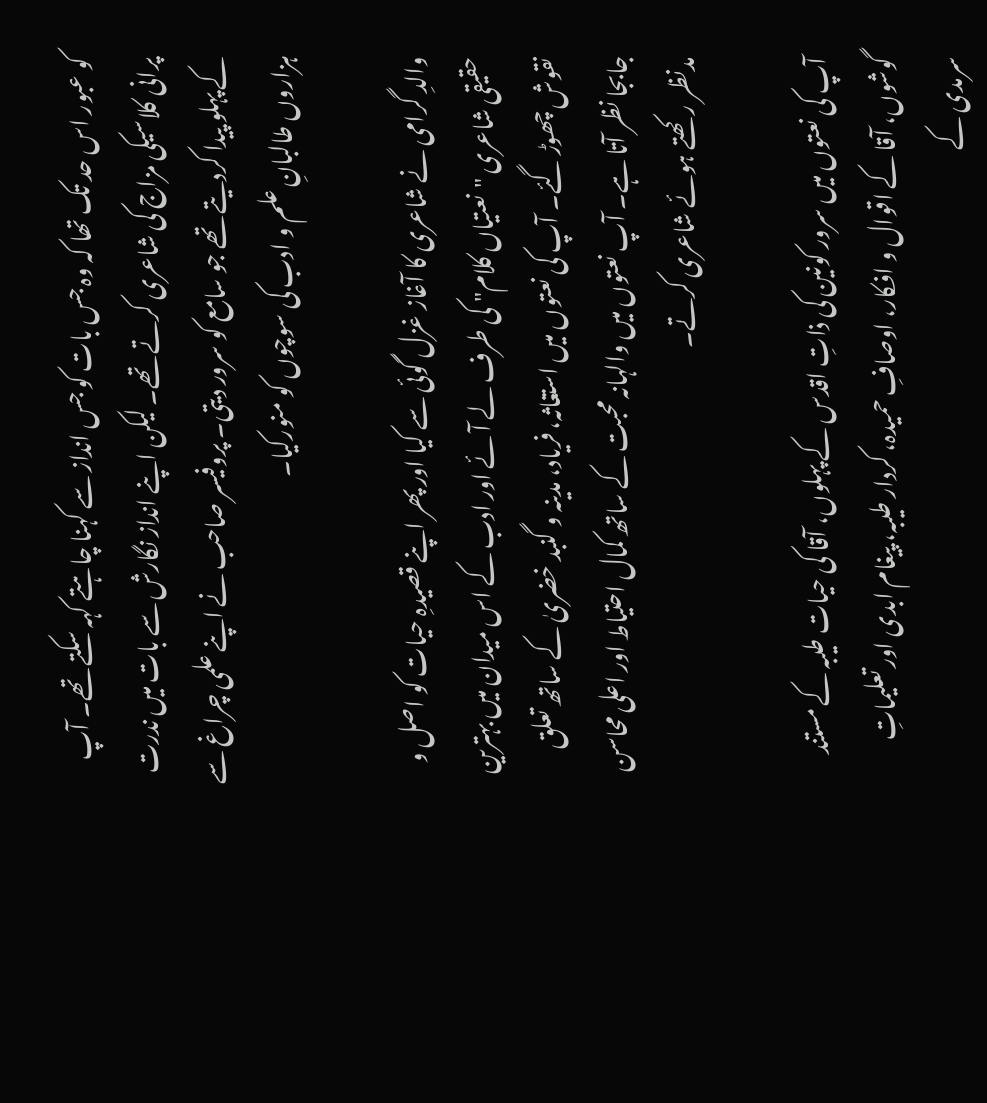کو عبور اس حد تک تھا کہ وہ جس بات کو جس انداز سے کہنا چاہتے کہہ سکتے تھے۔ آپ پرانی کلاسیکی مزاج کی شاعری کرتے تھے۔ لیکن اپنے انداز نگارش سے بات میں ندرت کے پہلو پیدا کردیتے تھے جو سامع کو سرور دیتی۔ پروفیسر صاحب نے اپنے علمی چراغ سے ہزاروں طالبانِ علم و ادب کی سوچوں کو منورکیا۔

والدِ گرامی نے شاعری کا آغاز غزل گوئی سے کیا اور پھر اپنے قصیدہِ حیات کو اصل و حقیقی شاعری "نعتیاں کلام" کی طرف لے آئے اور ادب کے اس میدان میں بہترین نقوش چھوڑ گئے۔ آپ کی نعتوں میں استغاثہ، فریاد، مدینہ و گنبد خضریٰ کے ساتھ تعلق جابجا نظر آتا ہے۔ آپ نعتوں میں والہانہ محبت کے ساتھ کمال احتیاط اور اعلی محاسن مدنظر رکھتے ہوئے شاعری کرتے۔

آپ کی نعتوں میں سرور کونین کی ذاتِ اقدس کے پہلوں، آقا کی حیات طیبہ کے مستند گوشوں، آقا کے اقوال و افکار، اوصافِ حمیدہ، کردار طیبہ، پیغام ابدی اور تعلیماتِ سرمدی کے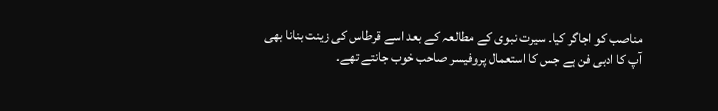مناصب کو اجاگر کیا۔ سیرت نبوی کے مطالعہ کے بعد اسے قرطاس کی زینت بنانا بھی آپ کا ادبی فن ہے جس کا استعمال پروفیسر صاحب خوب جانتے تھے۔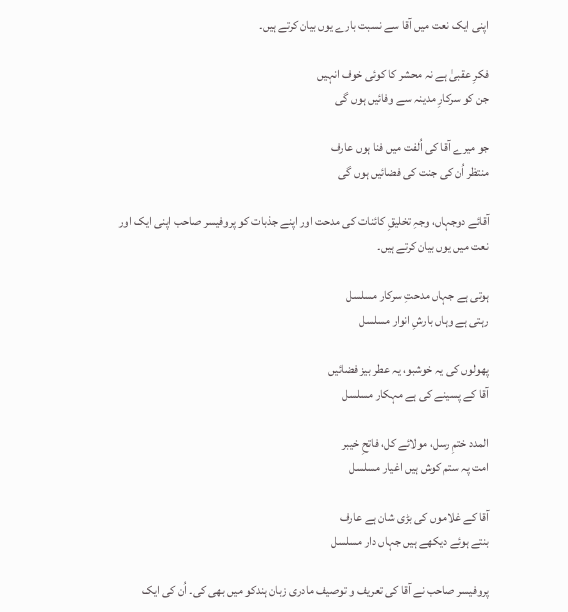اپنی ایک نعت میں آقا سے نسبت بارے یوں بیان کرتے ہیں۔

فکرِ عقبیٰ ہے نہ محشر کا کوئی خوف انہیں
جن کو سرکارِ مدینہ سے وفائیں ہوں گی

جو میرے آقا کی اُلفت میں فنا ہوں عارف
منتظر اُن کی جنت کی فضائیں ہوں گی

آقائے دوجہاں، وجہِ تخلیقِ کائنات کی مدحت اور اپنے جذبات کو پروفیسر صاحب اپنی ایک اور نعت میں یوں بیان کرتے ہیں۔

ہوتی ہے جہاں مدحتِ سرکار مسلسل
رہتی ہے وہاں بارشِ انوار مسلسل

پھولوں کی یہ خوشبو، یہ عطر بیز فضائیں
آقا کے پسینے کی ہے مہکار مسلسل

المدد ختمِ رسل، مولائے کل، فاتحِ خیبر
امت پہ ستم کوش ہیں اغیار مسلسل

آقا کے غلاموں کی بڑی شان ہے عارف
بنتے ہوئے دیکھے ہیں جہاں دار مسلسل

پروفیسر صاحب نے آقا کی تعریف و توصیف مادری زبان ہندکو میں بھی کی۔ اُن کی ایک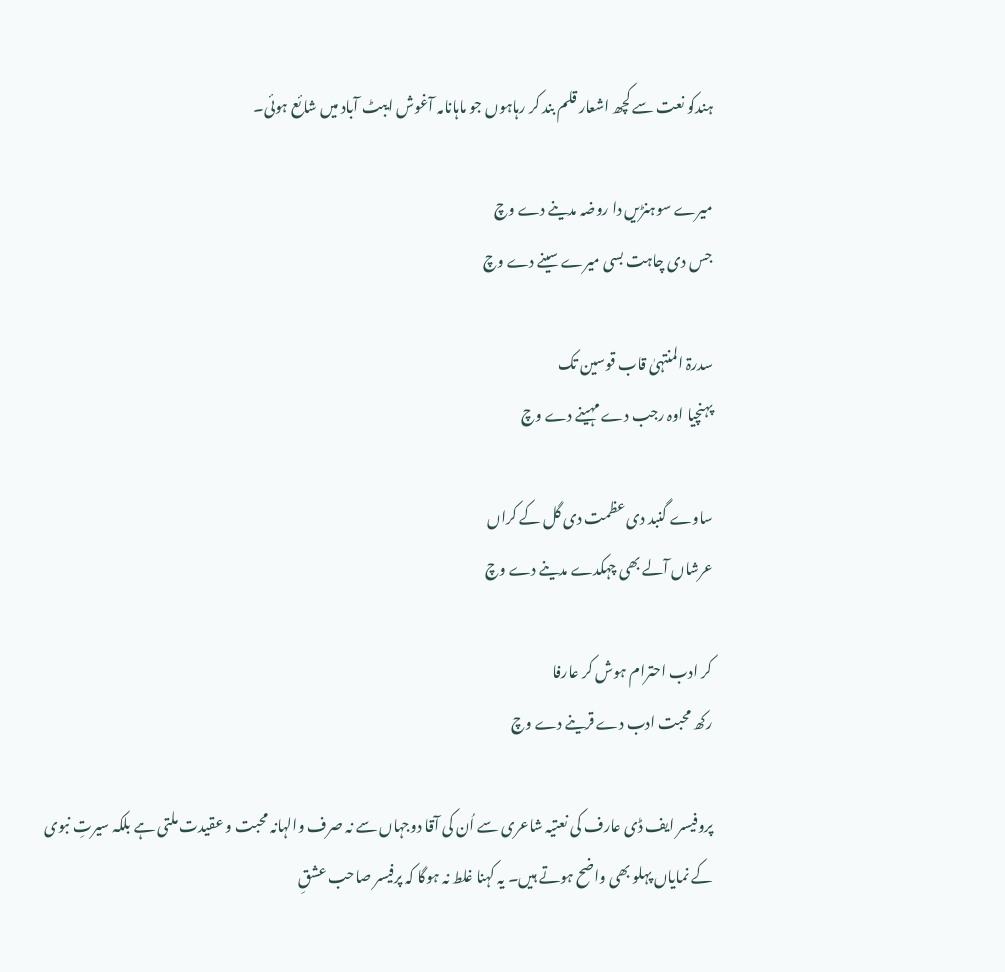ہندکو نعت سے کچھ اشعار قلم بند کر رہاہوں جو ماہانامہ آغوش ایبٹ آباد میں شائع ہوئی۔

میرے سوہنڑیں دا روضہ مدینے دے وچ
جس دی چاہت بسی میرے سینے دے وچ

سدرۃ المنتہیٰ قاب قوسین تک
پہنچیا اوہ رجب دے مہینے دے وچ

ساوے گنبد دی عظمت دی گل کے کراں
عرشاں آلے بھی چہکدے مدینے دے وچ

کر ادب احترام ہوش کر عارفا
رکھ محبت ادب دے قرینے دے وچ

پروفیسر ایف ڈی عارف کی نعتیہ شاعری سے اُن کی آقا دوجہاں سے نہ صرف والہانہ محبت و عقیدت ملتی ہے بلکہ سیرتِ نبوی کے نمایاں پہلو بھی واضح ہوتے ہیں۔ یہ کہنا غلط نہ ہوگا کہ پرفیسر صاحب عشقِ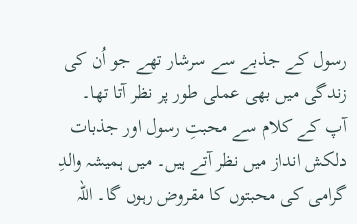رسول کے جذبے سے سرشار تھے جو اُن کی زندگی میں بھی عملی طور پر نظر آتا تھا۔ آپ کے کلام سے محبتِ رسول اور جذبات دلکش انداز میں نظر آتے ہیں۔ میں ہمیشہ والدِ گرامی کی محبتوں کا مقروض رہوں گا۔ اللہ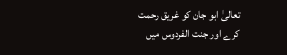تعالیٰ ابو جان کو غریق رحمت کرے اور جنت الفردوس میں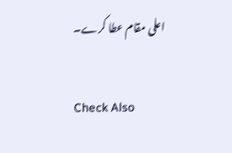اعلی مقام عطا کرے۔

Check Also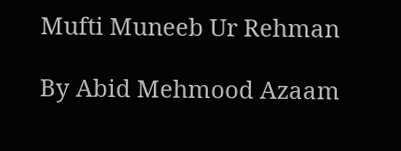Mufti Muneeb Ur Rehman

By Abid Mehmood Azaam